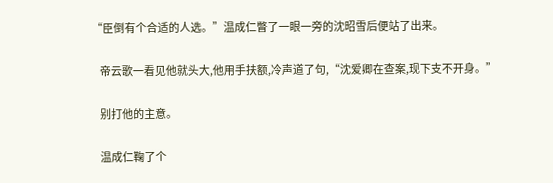“臣倒有个合适的人选。”温成仁瞥了一眼一旁的沈昭雪后便站了出来。

    帝云歌一看见他就头大,他用手扶额,冷声道了句,“沈爱卿在查案,现下支不开身。”

    别打他的主意。

    温成仁鞠了个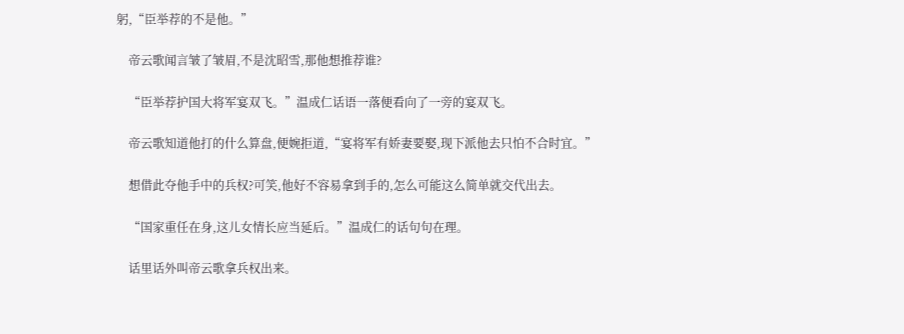躬,“臣举荐的不是他。”

    帝云歌闻言皱了皱眉,不是沈昭雪,那他想推荐谁?

    “臣举荐护国大将军宴双飞。”温成仁话语一落便看向了一旁的宴双飞。

    帝云歌知道他打的什么算盘,便婉拒道,“宴将军有娇妻要娶,现下派他去只怕不合时宜。”

    想借此夺他手中的兵权?可笑,他好不容易拿到手的,怎么可能这么简单就交代出去。

    “国家重任在身,这儿女情长应当延后。”温成仁的话句句在理。

    话里话外叫帝云歌拿兵权出来。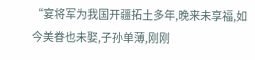“宴将军为我国开疆拓土多年,晚来未享福,如今美眷也未娶,子孙单薄,刚刚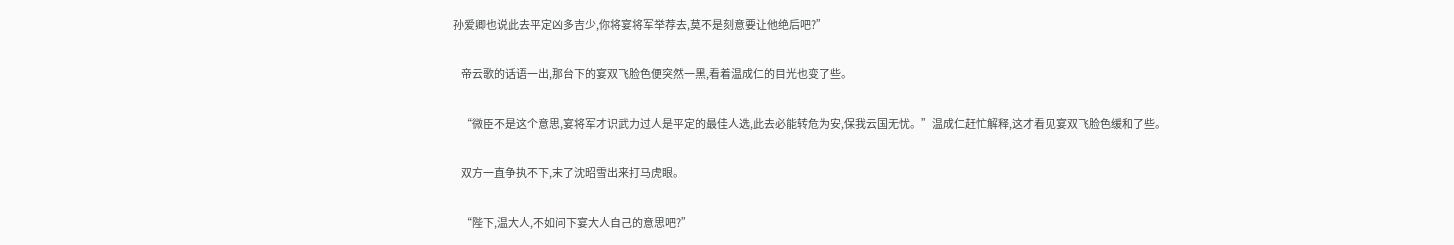孙爱卿也说此去平定凶多吉少,你将宴将军举荐去,莫不是刻意要让他绝后吧?”

    帝云歌的话语一出,那台下的宴双飞脸色便突然一黑,看着温成仁的目光也变了些。

    “微臣不是这个意思,宴将军才识武力过人是平定的最佳人选,此去必能转危为安,保我云国无忧。”温成仁赶忙解释,这才看见宴双飞脸色缓和了些。

    双方一直争执不下,末了沈昭雪出来打马虎眼。

    “陛下,温大人,不如问下宴大人自己的意思吧?”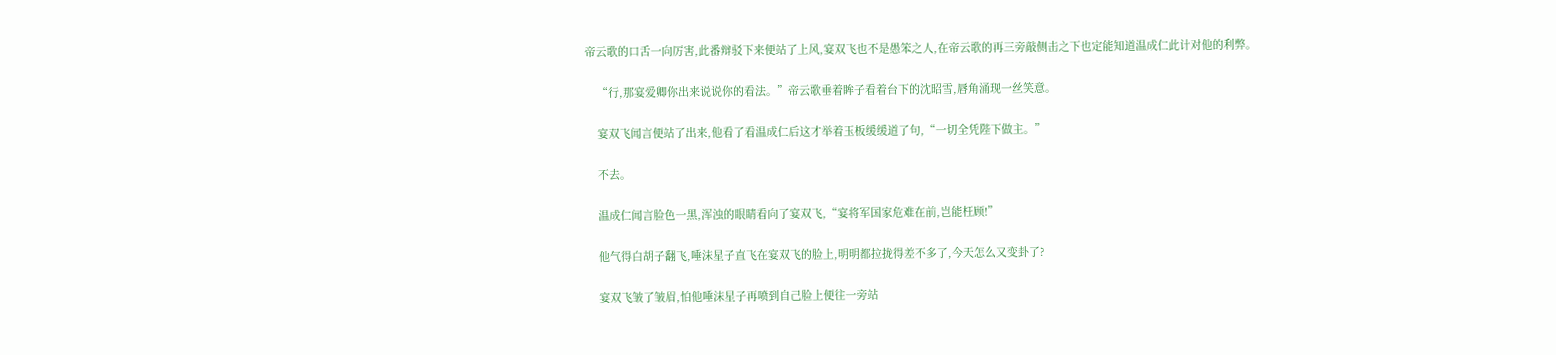帝云歌的口舌一向厉害,此番辩驳下来便站了上风,宴双飞也不是愚笨之人,在帝云歌的再三旁敲侧击之下也定能知道温成仁此计对他的利弊。

    “行,那宴爱卿你出来说说你的看法。”帝云歌垂着眸子看着台下的沈昭雪,唇角涌现一丝笑意。

    宴双飞闻言便站了出来,他看了看温成仁后这才举着玉板缓缓道了句,“一切全凭陛下做主。”

    不去。

    温成仁闻言脸色一黑,浑浊的眼睛看向了宴双飞,“宴将军国家危难在前,岂能枉顾!”

    他气得白胡子翻飞,唾沫星子直飞在宴双飞的脸上,明明都拉拢得差不多了,今天怎么又变卦了?

    宴双飞皱了皱眉,怕他唾沫星子再喷到自己脸上便往一旁站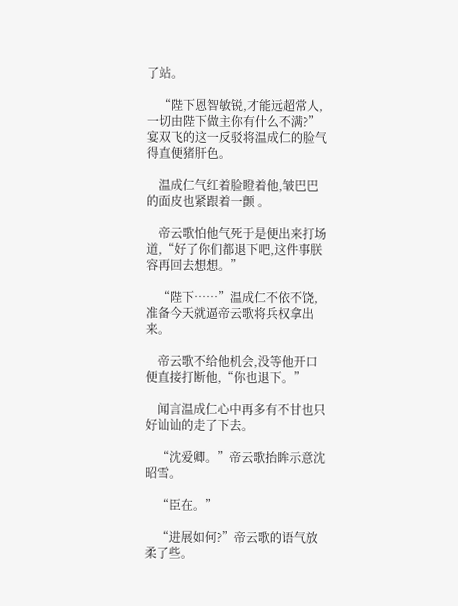了站。

    “陛下恩智敏锐,才能远超常人,一切由陛下做主你有什么不满?”宴双飞的这一反驳将温成仁的脸气得直便猪肝色。

    温成仁气红着脸瞪着他,皱巴巴的面皮也紧跟着一颤 。

    帝云歌怕他气死于是便出来打场道,“好了你们都退下吧,这件事朕容再回去想想。”

    “陛下……”温成仁不依不饶,准备今天就逼帝云歌将兵权拿出来。

    帝云歌不给他机会,没等他开口便直接打断他,“你也退下。”

    闻言温成仁心中再多有不甘也只好讪讪的走了下去。

    “沈爱卿。”帝云歌抬眸示意沈昭雪。

    “臣在。”

    “进展如何?”帝云歌的语气放柔了些。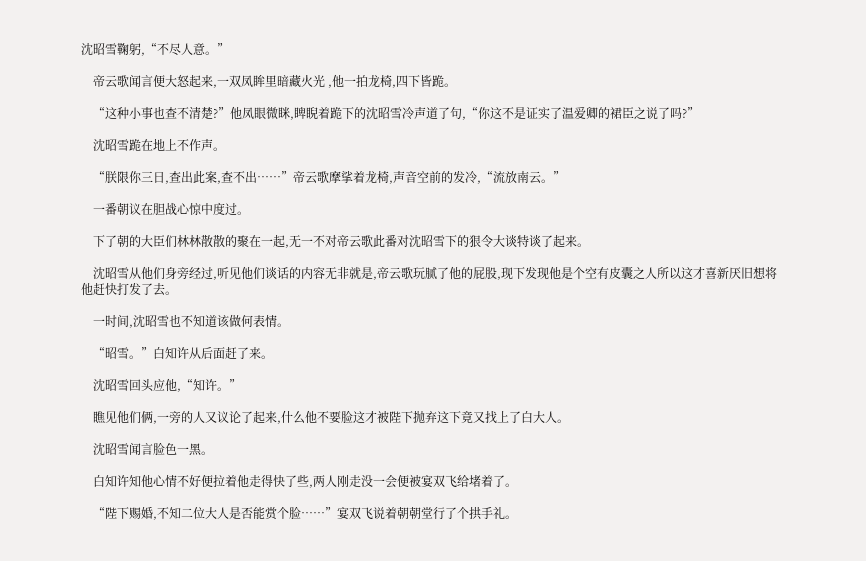沈昭雪鞠躬,“不尽人意。”

    帝云歌闻言便大怒起来,一双凤眸里暗藏火光 ,他一拍龙椅,四下皆跪。

    “这种小事也查不清楚?”他凤眼微眯,睥睨着跪下的沈昭雪冷声道了句,“你这不是证实了温爱卿的裙臣之说了吗?”

    沈昭雪跪在地上不作声。

    “朕限你三日,查出此案,查不出……”帝云歌摩挲着龙椅,声音空前的发冷,“流放南云。”

    一番朝议在胆战心惊中度过。

    下了朝的大臣们林林散散的聚在一起,无一不对帝云歌此番对沈昭雪下的狠令大谈特谈了起来。

    沈昭雪从他们身旁经过,听见他们谈话的内容无非就是,帝云歌玩腻了他的屁股,现下发现他是个空有皮囊之人所以这才喜新厌旧想将他赶快打发了去。

    一时间,沈昭雪也不知道该做何表情。

    “昭雪。”白知许从后面赶了来。

    沈昭雪回头应他,“知许。”

    瞧见他们俩,一旁的人又议论了起来,什么他不要脸这才被陛下抛弃这下竟又找上了白大人。

    沈昭雪闻言脸色一黑。

    白知许知他心情不好便拉着他走得快了些,两人刚走没一会便被宴双飞给堵着了。

    “陛下赐婚,不知二位大人是否能赏个脸……”宴双飞说着朝朝堂行了个拱手礼。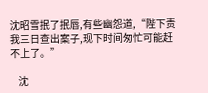沈昭雪抿了抿唇,有些幽怨道,“陛下责我三日查出案子,现下时间匆忙可能赶不上了。”

    沈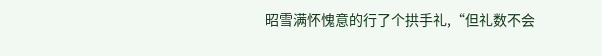昭雪满怀愧意的行了个拱手礼,“但礼数不会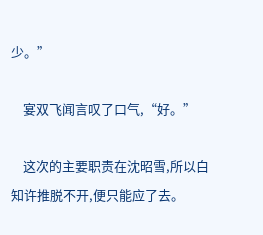少。”

    宴双飞闻言叹了口气,“好。”

    这次的主要职责在沈昭雪,所以白知许推脱不开,便只能应了去。